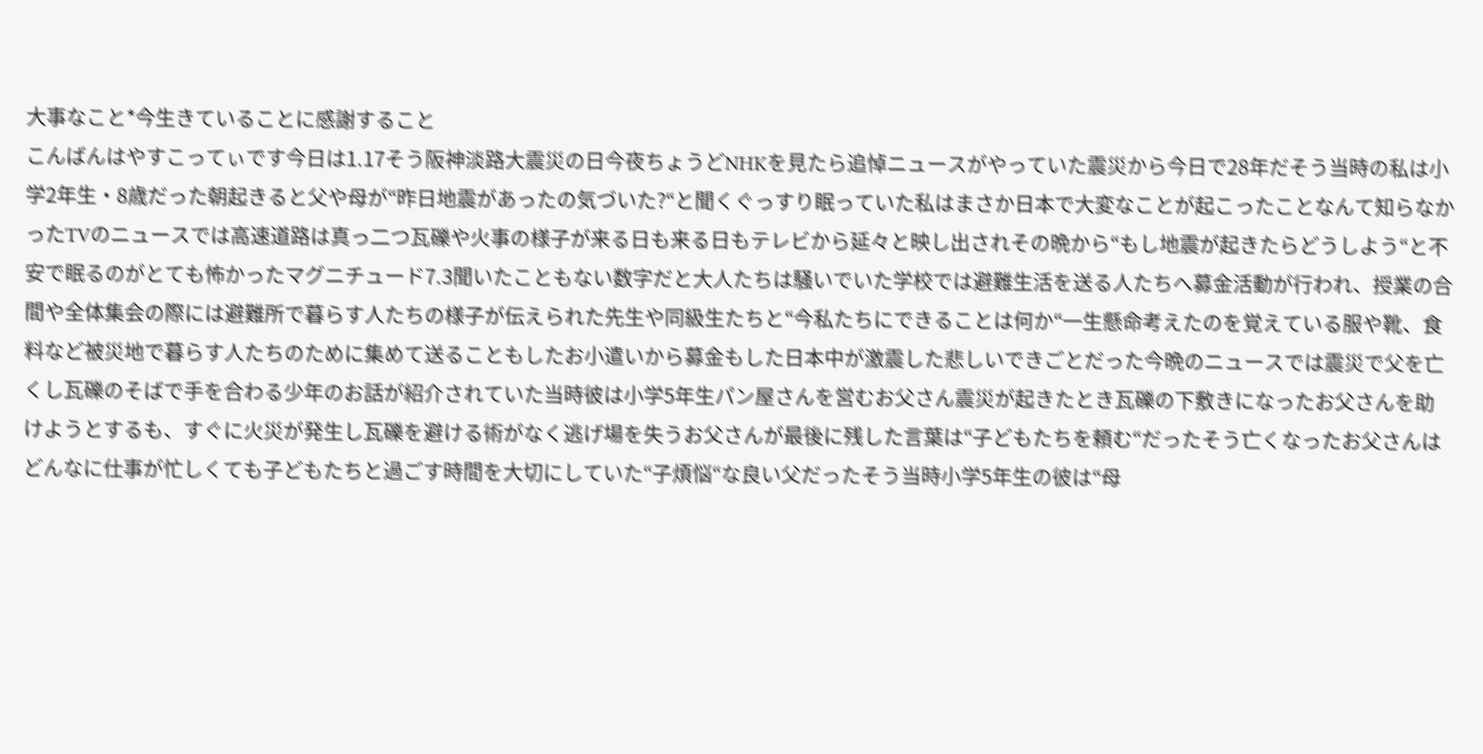大事なこと*今生きていることに感謝すること
こんばんはやすこってぃです今日は1.17そう阪神淡路大震災の日今夜ちょうどNHKを見たら追悼ニュースがやっていた震災から今日で28年だそう当時の私は小学2年生・8歳だった朝起きると父や母が“昨日地震があったの気づいた?“と聞くぐっすり眠っていた私はまさか日本で大変なことが起こったことなんて知らなかったTVのニュースでは高速道路は真っ二つ瓦礫や火事の様子が来る日も来る日もテレビから延々と映し出されその晩から“もし地震が起きたらどうしよう“と不安で眠るのがとても怖かったマグニチュード7.3聞いたこともない数字だと大人たちは騒いでいた学校では避難生活を送る人たちへ募金活動が行われ、授業の合間や全体集会の際には避難所で暮らす人たちの様子が伝えられた先生や同級生たちと“今私たちにできることは何か“一生懸命考えたのを覚えている服や靴、食料など被災地で暮らす人たちのために集めて送ることもしたお小遣いから募金もした日本中が激震した悲しいできごとだった今晩のニュースでは震災で父を亡くし瓦礫のそばで手を合わる少年のお話が紹介されていた当時彼は小学5年生パン屋さんを営むお父さん震災が起きたとき瓦礫の下敷きになったお父さんを助けようとするも、すぐに火災が発生し瓦礫を避ける術がなく逃げ場を失うお父さんが最後に残した言葉は“子どもたちを頼む“だったそう亡くなったお父さんはどんなに仕事が忙しくても子どもたちと過ごす時間を大切にしていた“子煩悩“な良い父だったそう当時小学5年生の彼は“母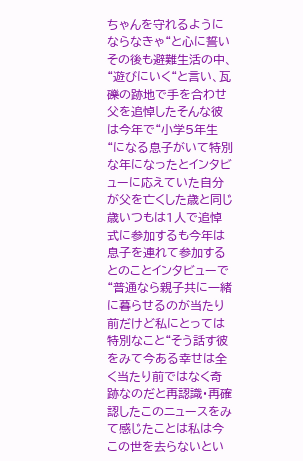ちゃんを守れるようにならなきゃ“と心に誓いその後も避難生活の中、“遊びにいく“と言い、瓦礫の跡地で手を合わせ父を追悼したそんな彼は今年で“小学5年生“になる息子がいて特別な年になったとインタビューに応えていた自分が父を亡くした歳と同じ歳いつもは1人で追悼式に参加するも今年は息子を連れて参加するとのことインタビューで“普通なら親子共に一緒に暮らせるのが当たり前だけど私にとっては特別なこと“そう話す彼をみて今ある幸せは全く当たり前ではなく奇跡なのだと再認識・再確認したこのニュースをみて感じたことは私は今この世を去らないとい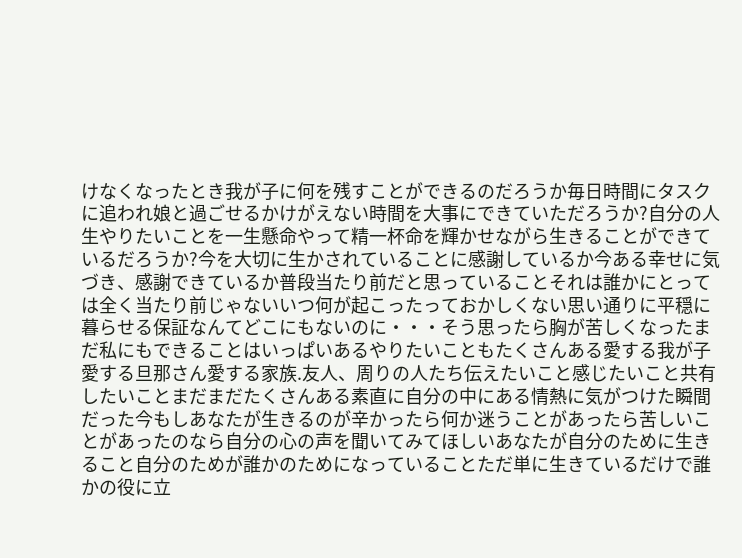けなくなったとき我が子に何を残すことができるのだろうか毎日時間にタスクに追われ娘と過ごせるかけがえない時間を大事にできていただろうか?自分の人生やりたいことを一生懸命やって精一杯命を輝かせながら生きることができているだろうか?今を大切に生かされていることに感謝しているか今ある幸せに気づき、感謝できているか普段当たり前だと思っていることそれは誰かにとっては全く当たり前じゃないいつ何が起こったっておかしくない思い通りに平穏に暮らせる保証なんてどこにもないのに・・・そう思ったら胸が苦しくなったまだ私にもできることはいっぱいあるやりたいこともたくさんある愛する我が子愛する旦那さん愛する家族.友人、周りの人たち伝えたいこと感じたいこと共有したいことまだまだたくさんある素直に自分の中にある情熱に気がつけた瞬間だった今もしあなたが生きるのが辛かったら何か迷うことがあったら苦しいことがあったのなら自分の心の声を聞いてみてほしいあなたが自分のために生きること自分のためが誰かのためになっていることただ単に生きているだけで誰かの役に立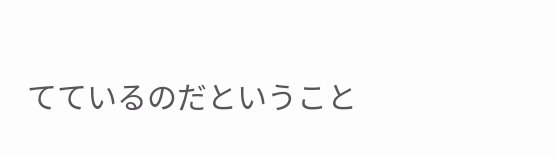てているのだということ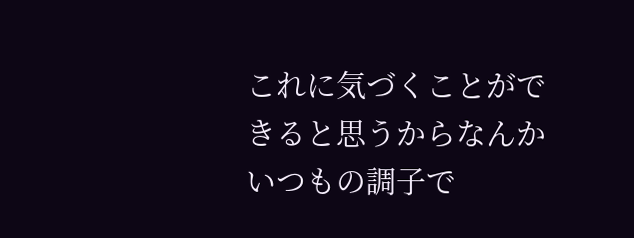これに気づくことができると思うからなんかいつもの調子で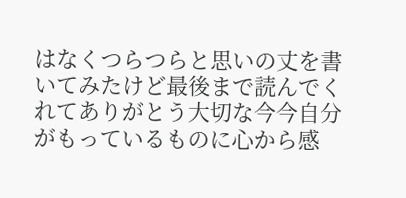はなくつらつらと思いの丈を書いてみたけど最後まで読んでくれてありがとう大切な今今自分がもっているものに心から感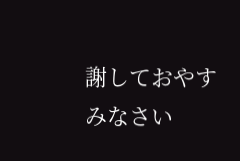謝しておやすみなさい